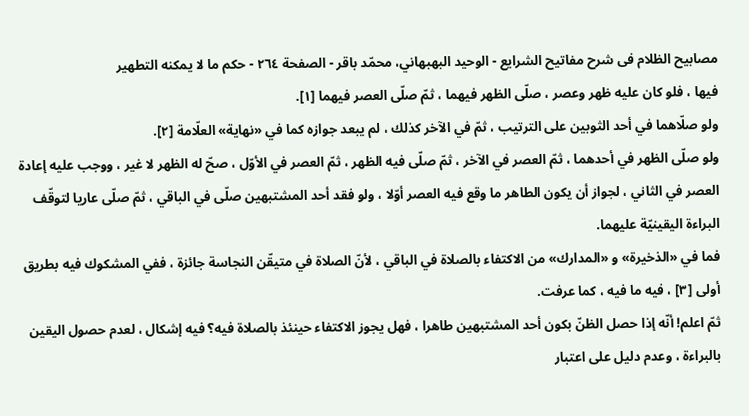مصابيح الظلام فی شرح مفاتیح الشرایع - الوحيد البهبهاني، محمّد باقر - الصفحة ٢٦٤ - حكم ما لا يمكنه التطهير
فيها ، فلو كان عليه ظهر وعصر ، صلّى الظهر فيهما ، ثمّ صلّى العصر فيهما [١].
ولو صلّاهما في أحد الثوبين على الترتيب ، ثمّ في الآخر كذلك ، لم يبعد جوازه كما في «نهاية» العلّامة [٢].
ولو صلّى الظهر في أحدهما ، ثمّ العصر في الآخر ، ثمّ صلّى فيه الظهر ، ثمّ العصر في الأوّل ، صحّ له الظهر لا غير ، ووجب عليه إعادة العصر في الثاني ، لجواز أن يكون الطاهر ما وقع فيه العصر أوّلا ، ولو فقد أحد المشتبهين صلّى في الباقي ، ثمّ صلّى عاريا لتوقّف البراءة اليقينيّة عليهما.
فما في «الذخيرة» و «المدارك» من الاكتفاء بالصلاة في الباقي ، لأنّ الصلاة في متيقّن النجاسة جائزة ، ففي المشكوك فيه بطريق أولى [٣] ، فيه ما فيه ، كما عرفت.
ثمّ اعلم! أنّه إذا حصل الظنّ بكون أحد المشتبهين طاهرا ، فهل يجوز الاكتفاء حينئذ بالصلاة فيه؟ فيه إشكال ، لعدم حصول اليقين بالبراءة ، وعدم دليل على اعتبار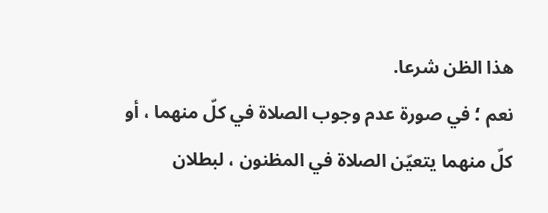هذا الظن شرعا.
نعم ؛ في صورة عدم وجوب الصلاة في كلّ منهما ، أو كلّ منهما يتعيّن الصلاة في المظنون ، لبطلان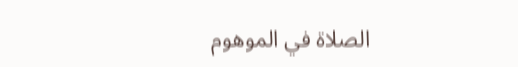الصلاة في الموهوم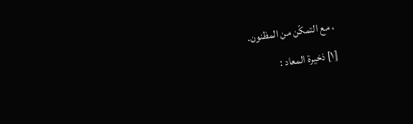، مع التمكّن من المظنون.
[١] ذخيرة المعاد :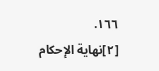١٦٦.
[٢]نهاية الإحكام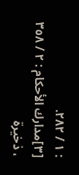: ١ / ٢٨٢.
[٣]مدارك الأحكام : ٢ / ٣٥٨ ، ذخيرة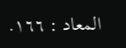المعاد : ١٦٦.